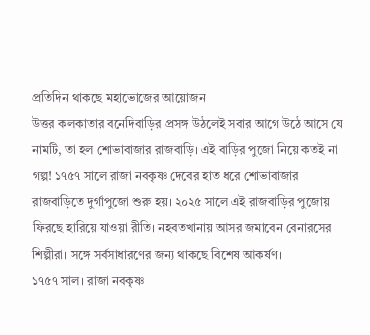প্রতিদিন থাকছে মহাভোজের আয়োজন
উত্তর কলকাতার বনেদিবাড়ির প্রসঙ্গ উঠলেই সবার আগে উঠে আসে যে নামটি, তা হল শোভাবাজার রাজবাড়ি। এই বাড়ির পুজো নিয়ে কতই না গল্প! ১৭৫৭ সালে রাজা নবকৃষ্ণ দেবের হাত ধরে শোভাবাজার রাজবাড়িতে দুর্গাপুজো শুরু হয়। ২০২৫ সালে এই রাজবাড়ির পুজোয় ফিরছে হারিয়ে যাওয়া রীতি। নহবতখানায় আসর জমাবেন বেনারসের শিল্পীরা। সঙ্গে সর্বসাধারণের জন্য থাকছে বিশেষ আকর্ষণ।
১৭৫৭ সাল। রাজা নবকৃষ্ণ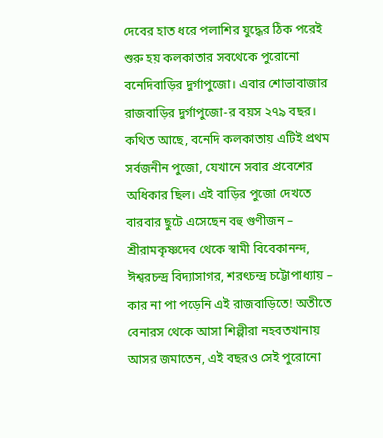দেবের হাত ধরে পলাশির যুদ্ধের ঠিক পরেই শুরু হয় কলকাতার সবথেকে পুরোনো বনেদিবাড়ির দুর্গাপুজো। এবার শোভাবাজার রাজবাড়ির দুর্গাপুজো-র বয়স ২৭৯ বছর। কথিত আছে, বনেদি কলকাতায় এটিই প্রথম সর্বজনীন পুজো, যেখানে সবার প্রবেশের অধিকার ছিল। এই বাড়ির পুজো দেখতে বারবার ছুটে এসেছেন বহু গুণীজন – শ্রীরামকৃষ্ণদেব থেকে স্বামী বিবেকানন্দ, ঈশ্বরচন্দ্র বিদ্যাসাগর, শরৎচন্দ্র চট্টোপাধ্যায় – কার না পা পড়েনি এই রাজবাড়িতে! অতীতে বেনারস থেকে আসা শিল্পীরা নহবতখানায় আসর জমাতেন, এই বছরও সেই পুরোনো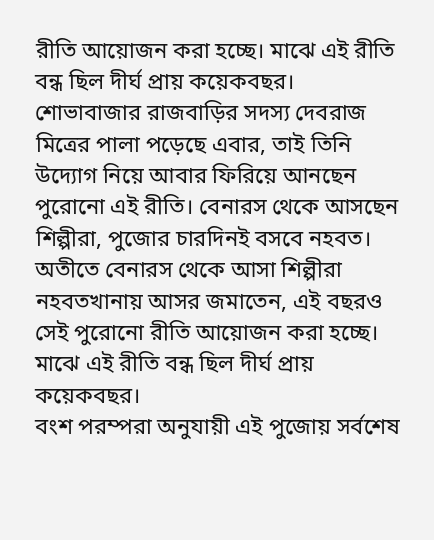রীতি আয়োজন করা হচ্ছে। মাঝে এই রীতি বন্ধ ছিল দীর্ঘ প্রায় কয়েকবছর। শোভাবাজার রাজবাড়ির সদস্য দেবরাজ মিত্রের পালা পড়েছে এবার, তাই তিনি উদ্যোগ নিয়ে আবার ফিরিয়ে আনছেন পুরোনো এই রীতি। বেনারস থেকে আসছেন শিল্পীরা, পুজোর চারদিনই বসবে নহবত।
অতীতে বেনারস থেকে আসা শিল্পীরা নহবতখানায় আসর জমাতেন, এই বছরও সেই পুরোনো রীতি আয়োজন করা হচ্ছে। মাঝে এই রীতি বন্ধ ছিল দীর্ঘ প্রায় কয়েকবছর।
বংশ পরম্পরা অনুযায়ী এই পুজোয় সর্বশেষ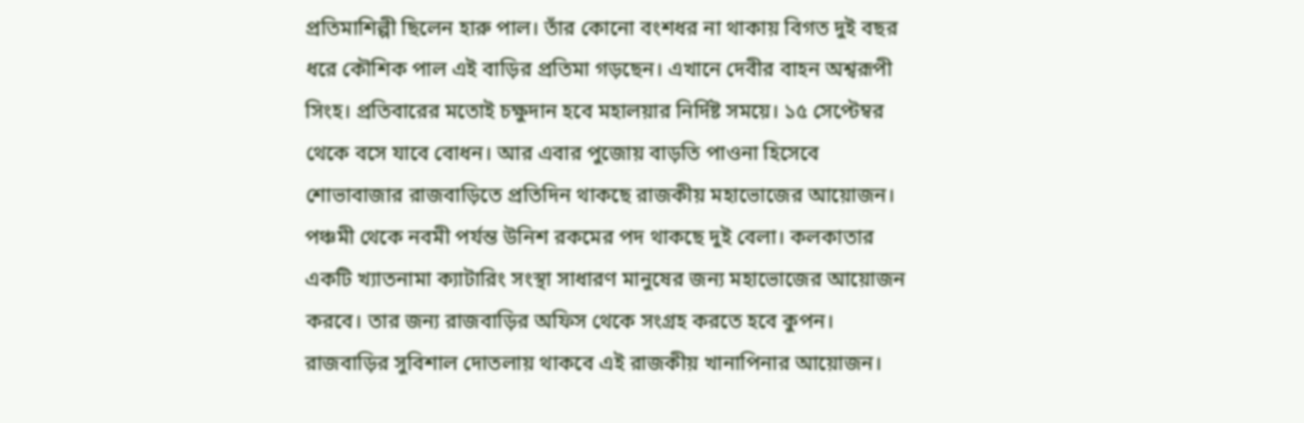প্রতিমাশিল্পী ছিলেন হারু পাল। তাঁর কোনো বংশধর না থাকায় বিগত দুই বছর ধরে কৌশিক পাল এই বাড়ির প্রতিমা গড়ছেন। এখানে দেবীর বাহন অশ্বরূপী সিংহ। প্রতিবারের মতোই চক্ষুদান হবে মহালয়ার নির্দিষ্ট সময়ে। ১৫ সেপ্টেম্বর থেকে বসে যাবে বোধন। আর এবার পুজোয় বাড়তি পাওনা হিসেবে শোভাবাজার রাজবাড়িতে প্রতিদিন থাকছে রাজকীয় মহাভোজের আয়োজন। পঞ্চমী থেকে নবমী পর্যন্ত উনিশ রকমের পদ থাকছে দুই বেলা। কলকাতার একটি খ্যাতনামা ক্যাটারিং সংস্থা সাধারণ মানুষের জন্য মহাভোজের আয়োজন করবে। তার জন্য রাজবাড়ির অফিস থেকে সংগ্রহ করতে হবে কুপন। রাজবাড়ির সুবিশাল দোতলায় থাকবে এই রাজকীয় খানাপিনার আয়োজন।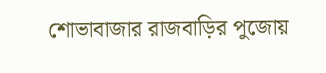শোভাবাজার রাজবাড়ির পুজোয়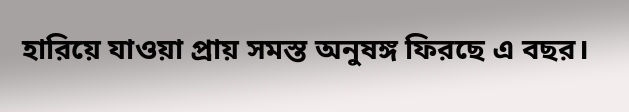হারিয়ে যাওয়া প্রায় সমস্ত অনুষঙ্গ ফিরছে এ বছর।